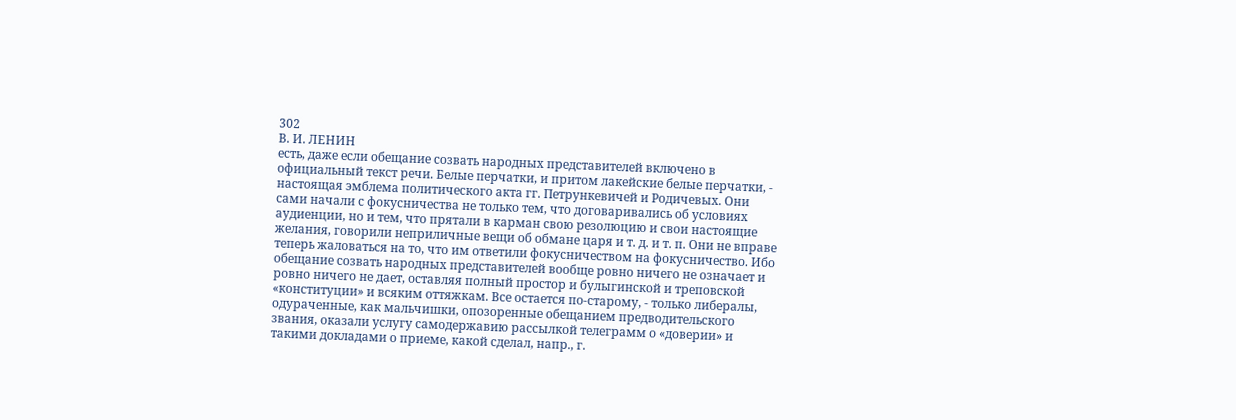302
В. И. ЛЕНИН
есть, даже если обещание созвать народных представителей включено в официальный текст речи. Белые перчатки, и притом лакейские белые перчатки, - настоящая эмблема политического акта гг. Петрункевичей и Родичевых. Они сами начали с фокусничества не только тем, что договаривались об условиях аудиенции, но и тем, что прятали в карман свою резолюцию и свои настоящие желания, говорили неприличные вещи об обмане царя и т. д. и т. п. Они не вправе теперь жаловаться на то, что им ответили фокусничеством на фокусничество. Ибо обещание созвать народных представителей вообще ровно ничего не означает и ровно ничего не дает, оставляя полный простор и булыгинской и треповской «конституции» и всяким оттяжкам. Все остается по-старому, - только либералы, одураченные, как мальчишки, опозоренные обещанием предводительского звания, оказали услугу самодержавию рассылкой телеграмм о «доверии» и такими докладами о приеме, какой сделал, напр., г.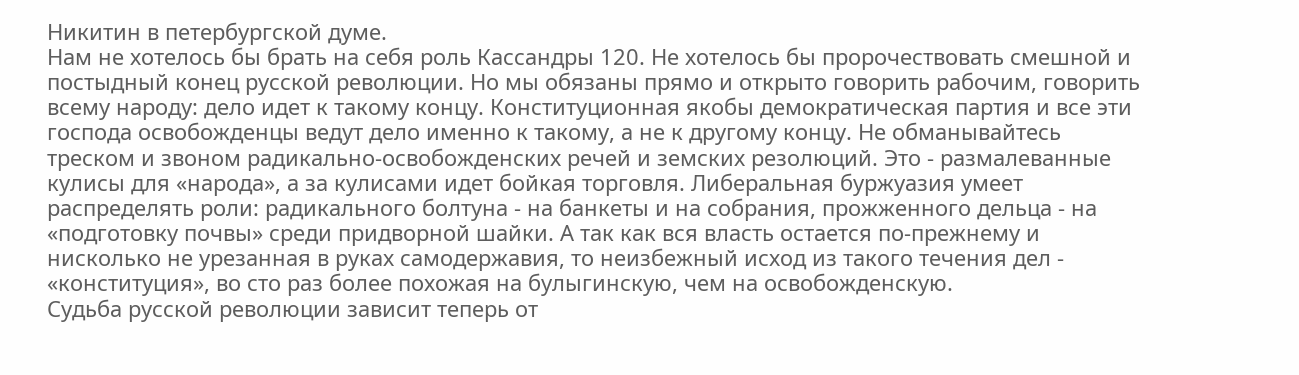Никитин в петербургской думе.
Нам не хотелось бы брать на себя роль Кассандры 120. Не хотелось бы пророчествовать смешной и постыдный конец русской революции. Но мы обязаны прямо и открыто говорить рабочим, говорить всему народу: дело идет к такому концу. Конституционная якобы демократическая партия и все эти господа освобожденцы ведут дело именно к такому, а не к другому концу. Не обманывайтесь треском и звоном радикально-освобожденских речей и земских резолюций. Это - размалеванные кулисы для «народа», а за кулисами идет бойкая торговля. Либеральная буржуазия умеет распределять роли: радикального болтуна - на банкеты и на собрания, прожженного дельца - на «подготовку почвы» среди придворной шайки. А так как вся власть остается по-прежнему и нисколько не урезанная в руках самодержавия, то неизбежный исход из такого течения дел - «конституция», во сто раз более похожая на булыгинскую, чем на освобожденскую.
Судьба русской революции зависит теперь от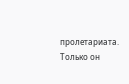пролетариата. Только он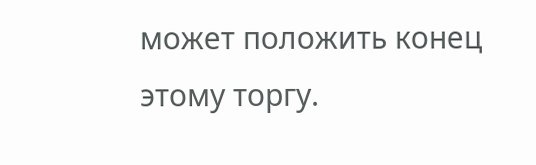может положить конец этому торгу.